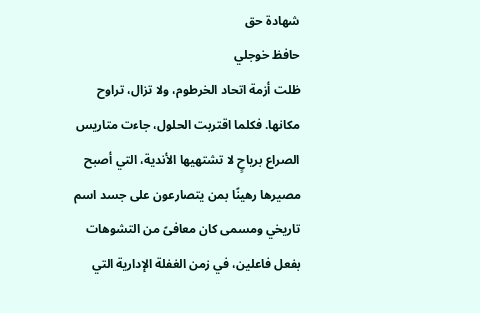شهادة حق
حافظ خوجلي
ظلت أزمة اتحاد الخرطوم، ولا تزال، تراوح مكانها. فكلما اقتربت الحلول، جاءت متاريس الصراع برياحٍ لا تشتهيها الأندية، التي أصبح مصيرها رهينًا بمن يتصارعون على جسد اسم تاريخي ومسمى كان معافىً من التشوهات بفعل فاعلين، في زمن الغفلة الإدارية التي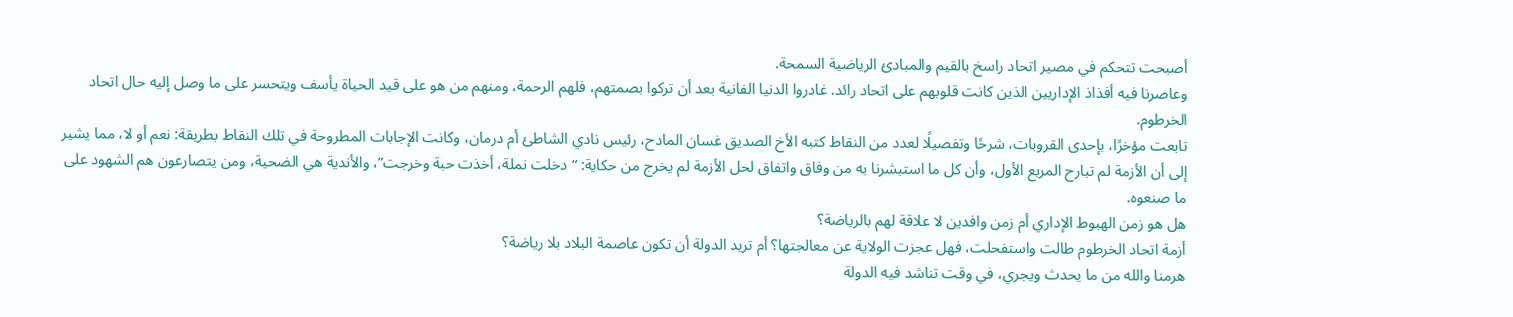أصبحت تتحكم في مصير اتحاد راسخ بالقيم والمبادئ الرياضية السمحة.
وعاصرنا فيه أفذاذ الإداريين الذين كانت قلوبهم على اتحاد رائد. غادروا الدنيا الفانية بعد أن تركوا بصمتهم، فلهم الرحمة، ومنهم من هو على قيد الحياة يأسف ويتحسر على ما وصل إليه حال اتحاد الخرطوم.
تابعت مؤخرًا، بإحدى القروبات، شرحًا وتفصيلًا لعدد من النقاط كتبه الأخ الصديق غسان المادح، رئيس نادي الشاطئ أم درمان، وكانت الإجابات المطروحة في تلك النقاط بطريقة: نعم أو لا، مما يشير إلى أن الأزمة لم تبارح المربع الأول، وأن كل ما استبشرنا به من وفاق واتفاق لحل الأزمة لم يخرج من حكاية: “دخلت نملة، أخذت حبة وخرجت”، والأندية هي الضحية، ومن يتصارعون هم الشهود على ما صنعوه.
هل هو زمن الهبوط الإداري أم زمن وافدين لا علاقة لهم بالرياضة؟
أزمة اتحاد الخرطوم طالت واستفحلت، فهل عجزت الولاية عن معالجتها؟ أم تريد الدولة أن تكون عاصمة البلاد بلا رياضة؟
هرمنا والله من ما يحدث ويجري، في وقت تناشد فيه الدولة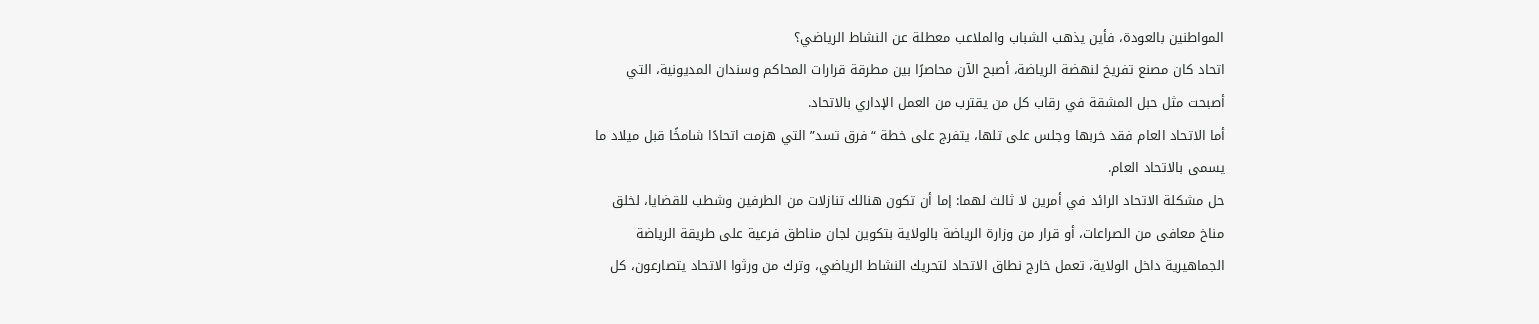المواطنين بالعودة، فأين يذهب الشباب والملاعب معطلة عن النشاط الرياضي؟
اتحاد كان مصنع تفريخ لنهضة الرياضة، أصبح الآن محاصرًا بين مطرقة قرارات المحاكم وسندان المديونية، التي أصبحت مثل حبل المشقة في رقاب كل من يقترب من العمل الإداري بالاتحاد.
أما الاتحاد العام فقد خربها وجلس على تلها، يتفرج على خطة “فرق تسد” التي هزمت اتحادًا شامخًا قبل ميلاد ما يسمى بالاتحاد العام.
حل مشكلة الاتحاد الرائد في أمرين لا ثالث لهما: إما أن تكون هنالك تنازلات من الطرفين وشطب للقضايا، لخلق مناخ معافى من الصراعات، أو قرار من وزارة الرياضة بالولاية بتكوين لجان مناطق فرعية على طريقة الرياضة الجماهيرية داخل الولاية، تعمل خارج نطاق الاتحاد لتحريك النشاط الرياضي، وترك من ورثوا الاتحاد يتصارعون، كل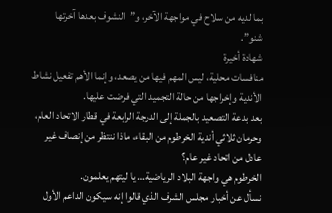بما لديه من سلاح في مواجهة الآخر، و”النشوف بعدها آخرتها شنو”.
شهادة أخيرة
منافسات محلية، ليس المهم فيها من يصعد، وإنما الأهم تفعيل نشاط الأندية وإخراجها من حالة التجميد التي فرضت عليها.
بعد بدعة التصعيد بالجملة إلى الدرجة الرابعة في قطار الاتحاد العام، وحرمان ثلاثي أندية الخرطوم من البقاء، ماذا ننتظر من إنصاف غير عادل من اتحاد غير عام؟
الخرطوم هي واجهة البلاد الرياضية… يا ليتهم يعلمون.
نسأل عن أخبار مجلس الشرف الذي قالوا إنه سيكون الداعم الأول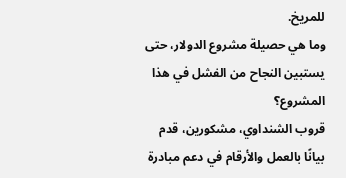للمريخ.
وما هي حصيلة مشروع الدولار، حتى يستبين النجاح من الفشل في هذا المشروع؟
قروب الشنداوي، مشكورين، قدم بيانًا بالعمل والأرقام في دعم مبادرة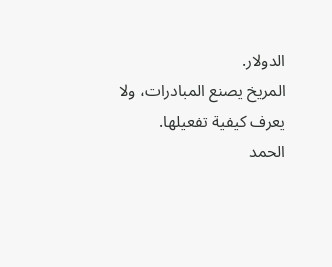الدولار.
المريخ يصنع المبادرات، ولا يعرف كيفية تفعيلها.
الحمد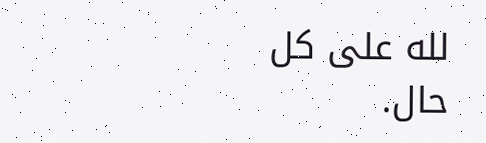لله على كل حال.